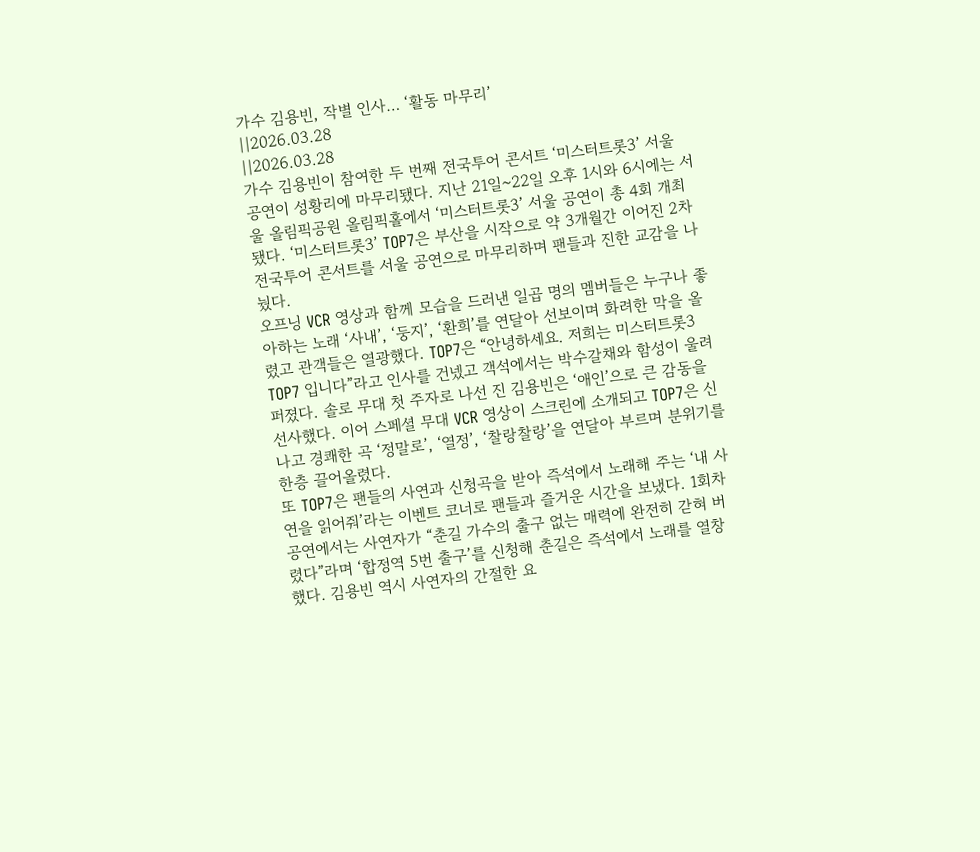가수 김용빈, 작별 인사… ‘활동 마무리’
||2026.03.28
||2026.03.28
가수 김용빈이 참여한 두 번째 전국투어 콘서트 ‘미스터트롯3’ 서울 공연이 성황리에 마무리됐다. 지난 21일~22일 오후 1시와 6시에는 서울 올림픽공원 올림픽홀에서 ‘미스터트롯3’ 서울 공연이 총 4회 개최됐다. ‘미스터트롯3’ TOP7은 부산을 시작으로 약 3개월간 이어진 2차 전국투어 콘서트를 서울 공연으로 마무리하며 팬들과 진한 교감을 나눴다.
오프닝 VCR 영상과 함께 모습을 드러낸 일곱 명의 멤버들은 누구나 좋아하는 노래 ‘사내’, ‘둥지’, ‘환희’를 연달아 선보이며 화려한 막을 올렸고 관객들은 열광했다. TOP7은 “안녕하세요. 저희는 미스터트롯3 TOP7 입니다”라고 인사를 건넸고 객석에서는 박수갈채와 함성이 울려 퍼졌다. 솔로 무대 첫 주자로 나선 진 김용빈은 ‘애인’으로 큰 감동을 선사했다. 이어 스페셜 무대 VCR 영상이 스크린에 소개되고 TOP7은 신나고 경쾌한 곡 ‘정말로’, ‘열정’, ‘찰랑찰랑’을 연달아 부르며 분위기를 한층 끌어올렸다.
또 TOP7은 팬들의 사연과 신청곡을 받아 즉석에서 노래해 주는 ‘내 사연을 읽어줘’라는 이벤트 코너로 팬들과 즐거운 시간을 보냈다. 1회차 공연에서는 사연자가 “춘길 가수의 출구 없는 매력에 완전히 갇혀 버렸다”라며 ‘합정역 5번 출구’를 신청해 춘길은 즉석에서 노래를 열창했다. 김용빈 역시 사연자의 간절한 요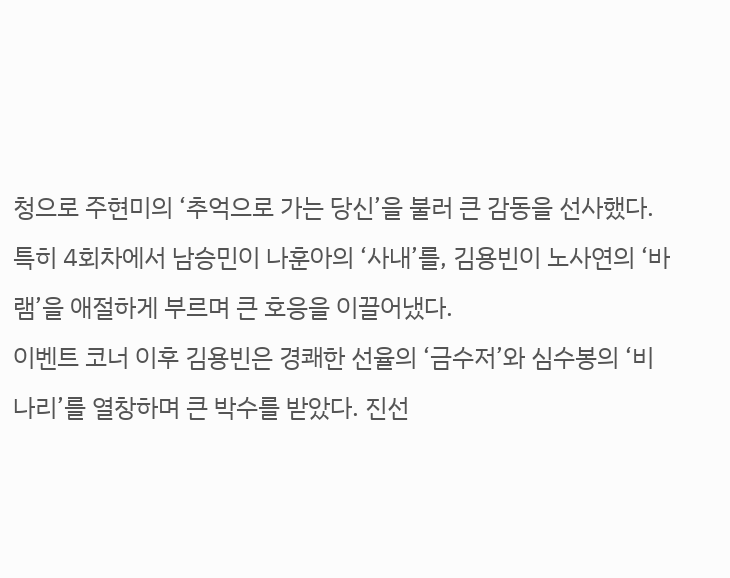청으로 주현미의 ‘추억으로 가는 당신’을 불러 큰 감동을 선사했다. 특히 4회차에서 남승민이 나훈아의 ‘사내’를, 김용빈이 노사연의 ‘바램’을 애절하게 부르며 큰 호응을 이끌어냈다.
이벤트 코너 이후 김용빈은 경쾌한 선율의 ‘금수저’와 심수봉의 ‘비나리’를 열창하며 큰 박수를 받았다. 진선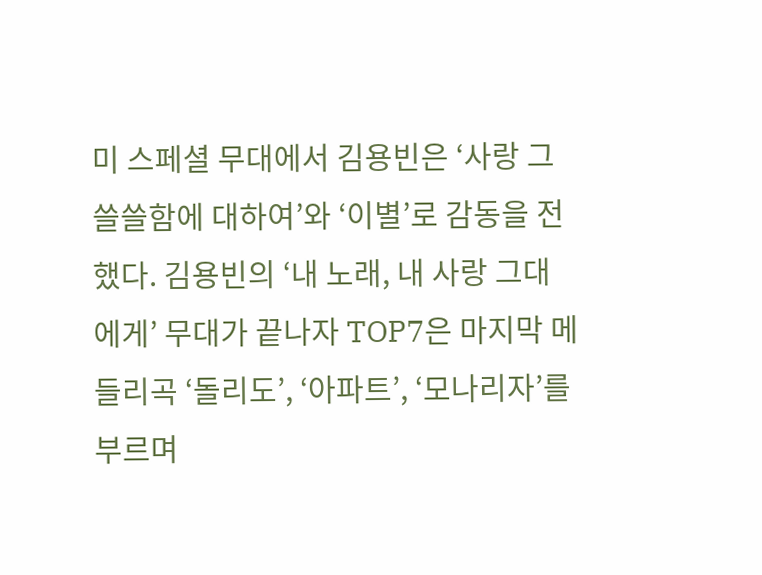미 스페셜 무대에서 김용빈은 ‘사랑 그 쓸쓸함에 대하여’와 ‘이별’로 감동을 전했다. 김용빈의 ‘내 노래, 내 사랑 그대에게’ 무대가 끝나자 TOP7은 마지막 메들리곡 ‘돌리도’, ‘아파트’, ‘모나리자’를 부르며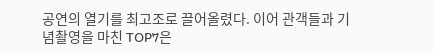공연의 열기를 최고조로 끌어올렸다. 이어 관객들과 기념촬영을 마친 TOP7은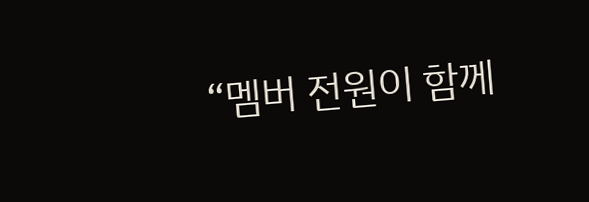“멤버 전원이 함께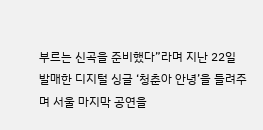부르는 신곡을 준비했다”라며 지난 22일 발매한 디지털 싱글 ‘청춘아 안녕’을 들려주며 서울 마지막 공연을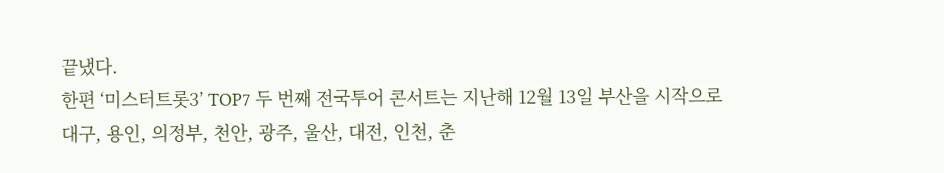끝냈다.
한편 ‘미스터트롯3’ TOP7 두 번째 전국투어 콘서트는 지난해 12월 13일 부산을 시작으로 대구, 용인, 의정부, 천안, 광주, 울산, 대전, 인천, 춘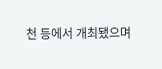천 등에서 개최됐으며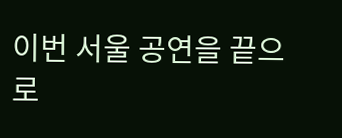이번 서울 공연을 끝으로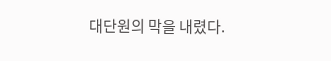대단원의 막을 내렸다.